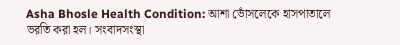Asha Bhosle Health Condition: আশা ভোঁসলেকে হাসপাতালে ভরতি করা হল। সংবাদসংস্থা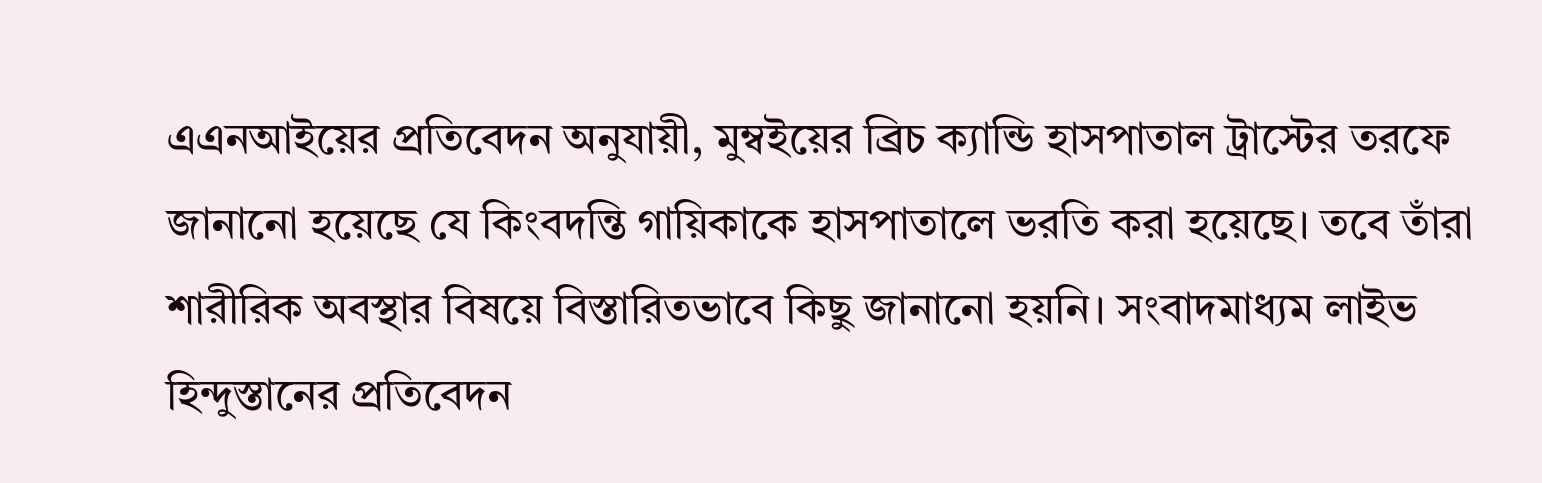এএনআইয়ের প্রতিবেদন অনুযায়ী, মুম্বইয়ের ব্রিচ ক্যান্ডি হাসপাতাল ট্রাস্টের তরফে জানানো হয়েছে যে কিংবদন্তি গায়িকাকে হাসপাতালে ভরতি করা হয়েছে। তবে তাঁরা শারীরিক অবস্থার বিষয়ে বিস্তারিতভাবে কিছু জানানো হয়নি। সংবাদমাধ্যম লাইভ হিন্দুস্তানের প্রতিবেদন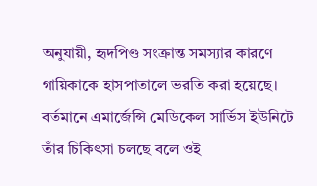অনুযায়ী, হৃদপিণ্ড সংক্রান্ত সমস্যার কারণে গায়িকাকে হাসপাতালে ভরতি করা হয়েছে। বর্তমানে এমার্জেন্সি মেডিকেল সার্ভিস ইউনিটে তাঁর চিকিৎসা চলছে বলে ওই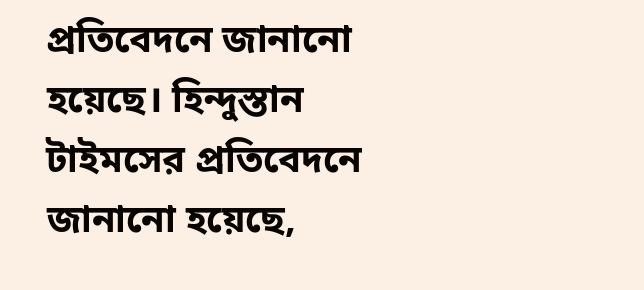প্রতিবেদনে জানানো হয়েছে। হিন্দুস্তান টাইমসের প্রতিবেদনে জানানো হয়েছে,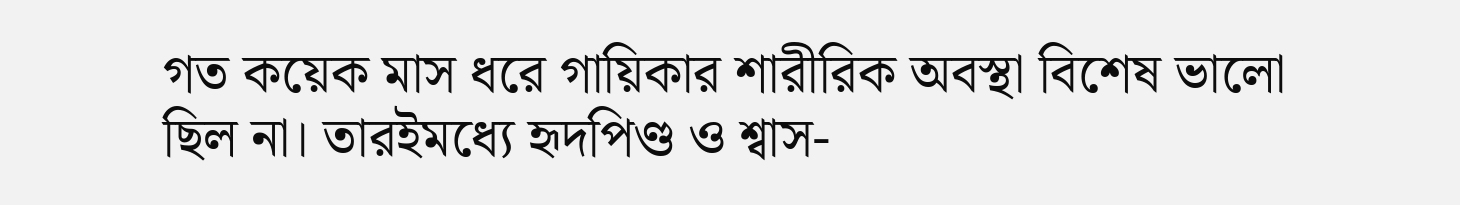গত কয়েক মাস ধরে গায়িকার শারীরিক অবস্থা বিশেষ ভালো ছিল না। তারইমধ্যে হৃদপিণ্ড ও শ্বাস-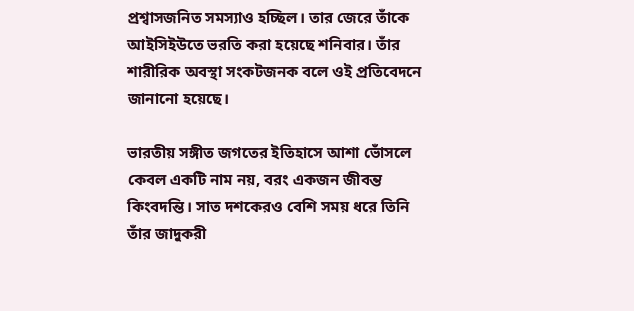প্রশ্বাসজনিত সমস্যাও হচ্ছিল। তার জেরে তাঁকে আইসিইউতে ভরতি করা হয়েছে শনিবার। তাঁর শারীরিক অবস্থা সংকটজনক বলে ওই প্রতিবেদনে জানানো হয়েছে।

ভারতীয় সঙ্গীত জগতের ইতিহাসে আশা ভোঁসলে কেবল একটি নাম নয়, বরং একজন জীবন্ত কিংবদন্তি। সাত দশকেরও বেশি সময় ধরে তিনি তাঁর জাদুকরী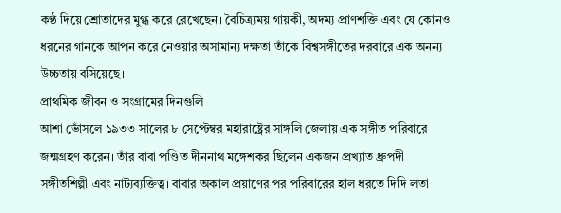কণ্ঠ দিয়ে শ্রোতাদের মুগ্ধ করে রেখেছেন। বৈচিত্র্যময় গায়কী, অদম্য প্রাণশক্তি এবং যে কোনও ধরনের গানকে আপন করে নেওয়ার অসামান্য দক্ষতা তাঁকে বিশ্বসঙ্গীতের দরবারে এক অনন্য উচ্চতায় বসিয়েছে।
প্রাথমিক জীবন ও সংগ্রামের দিনগুলি
আশা ভোঁসলে ১৯৩৩ সালের ৮ সেপ্টেম্বর মহারাষ্ট্রের সাঙ্গলি জেলায় এক সঙ্গীত পরিবারে জন্মগ্রহণ করেন। তাঁর বাবা পণ্ডিত দীননাথ মঙ্গেশকর ছিলেন একজন প্রখ্যাত ধ্রুপদী সঙ্গীতশিল্পী এবং নাট্যব্যক্তিত্ব। বাবার অকাল প্রয়াণের পর পরিবারের হাল ধরতে দিদি লতা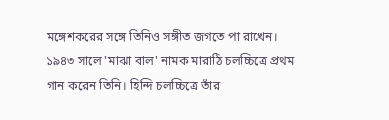মঙ্গেশকরের সঙ্গে তিনিও সঙ্গীত জগতে পা রাখেন। ১৯৪৩ সালে 'মাঝা বাল' নামক মারাঠি চলচ্চিত্রে প্রথম গান করেন তিনি। হিন্দি চলচ্চিত্রে তাঁর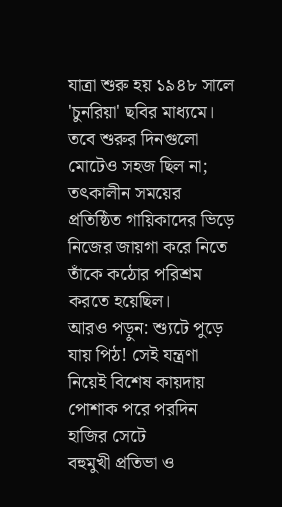যাত্রা শুরু হয় ১৯৪৮ সালে 'চুনরিয়া' ছবির মাধ্যমে। তবে শুরুর দিনগুলো মোটেও সহজ ছিল না; তৎকালীন সময়ের প্রতিষ্ঠিত গায়িকাদের ভিড়ে নিজের জায়গা করে নিতে তাঁকে কঠোর পরিশ্রম করতে হয়েছিল।
আরও পড়ুন: শ্যুটে পুড়ে যায় পিঠ! সেই যন্ত্রণা নিয়েই বিশেষ কায়দায় পোশাক পরে পরদিন হাজির সেটে
বহুমুখী প্রতিভা ও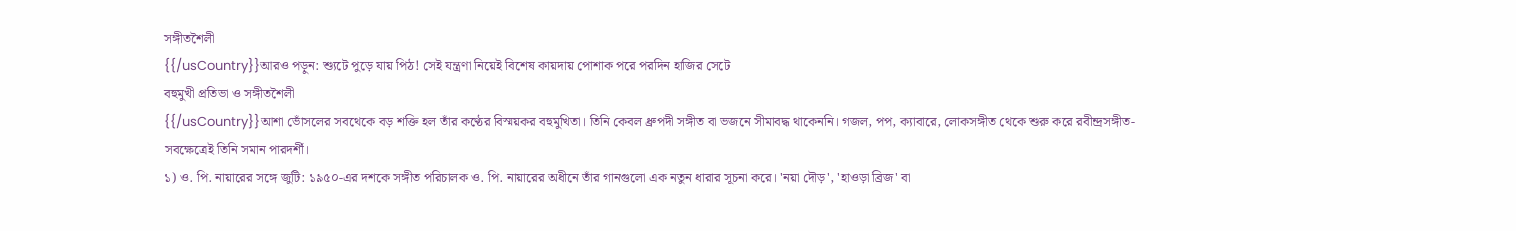সঙ্গীতশৈলী
{{/usCountry}}আরও পড়ুন: শ্যুটে পুড়ে যায় পিঠ! সেই যন্ত্রণা নিয়েই বিশেষ কায়দায় পোশাক পরে পরদিন হাজির সেটে
বহুমুখী প্রতিভা ও সঙ্গীতশৈলী
{{/usCountry}}আশা ভোঁসলের সবথেকে বড় শক্তি হল তাঁর কণ্ঠের বিস্ময়কর বহুমুখিতা। তিনি কেবল ধ্রুপদী সঙ্গীত বা ভজনে সীমাবদ্ধ থাকেননি। গজল, পপ, ক্যাবারে, লোকসঙ্গীত থেকে শুরু করে রবীন্দ্রসঙ্গীত- সবক্ষেত্রেই তিনি সমান পারদর্শী।
১) ও. পি. নায়ারের সঙ্গে জুটি: ১৯৫০-এর দশকে সঙ্গীত পরিচালক ও. পি. নায়ারের অধীনে তাঁর গানগুলো এক নতুন ধারার সূচনা করে। 'নয়া দৌড়', 'হাওড়া ব্রিজ' বা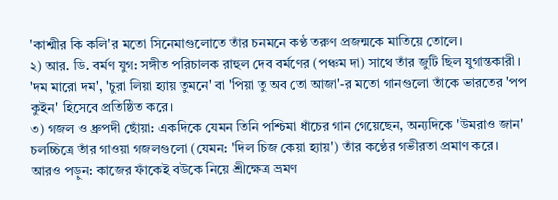'কাশ্মীর কি কলি'র মতো সিনেমাগুলোতে তাঁর চনমনে কণ্ঠ তরুণ প্রজন্মকে মাতিয়ে তোলে।
২) আর. ডি. বর্মণ যুগ: সঙ্গীত পরিচালক রাহুল দেব বর্মণের (পঞ্চম দা) সাথে তাঁর জুটি ছিল যুগান্তকারী। 'দম মারো দম', 'চুরা লিয়া হ্যায় তুমনে' বা 'পিয়া তু অব তো আজা'-র মতো গানগুলো তাঁকে ভারতের 'পপ কুইন' হিসেবে প্রতিষ্ঠিত করে।
৩) গজল ও ধ্রুপদী ছোঁয়া: একদিকে যেমন তিনি পশ্চিমা ধাঁচের গান গেয়েছেন, অন্যদিকে 'উমরাও জান' চলচ্চিত্রে তাঁর গাওয়া গজলগুলো (যেমন: 'দিল চিজ কেয়া হ্যায়') তাঁর কণ্ঠের গভীরতা প্রমাণ করে।
আরও পড়ুন: কাজের ফাঁকেই বউকে নিয়ে শ্রীক্ষেত্র ভ্রমণ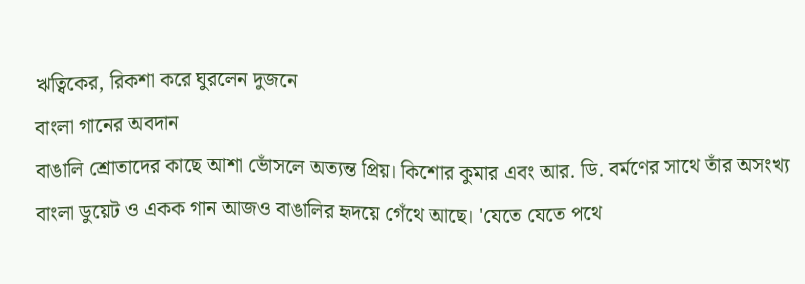ঋত্বিকের, রিকশা করে ঘুরলেন দুজনে
বাংলা গানের অবদান
বাঙালি শ্রোতাদের কাছে আশা ভোঁসলে অত্যন্ত প্রিয়। কিশোর কুমার এবং আর. ডি. বর্মণের সাথে তাঁর অসংখ্য বাংলা ডুয়েট ও একক গান আজও বাঙালির হৃদয়ে গেঁথে আছে। 'যেতে যেতে পথে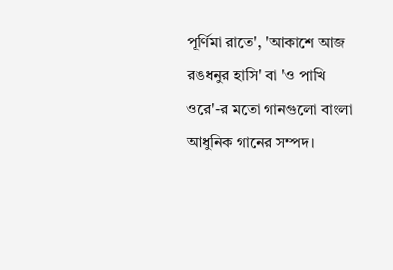পূর্ণিমা রাতে', 'আকাশে আজ রঙধনুর হাসি' বা 'ও পাখি ওরে'-র মতো গানগুলো বাংলা আধুনিক গানের সম্পদ।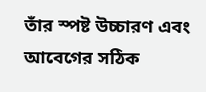তাঁর স্পষ্ট উচ্চারণ এবং আবেগের সঠিক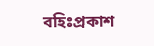বহিঃপ্রকাশ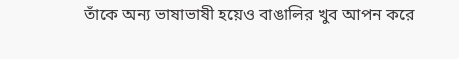তাঁকে অন্য ভাষাভাষী হয়েও বাঙালির খুব আপন করে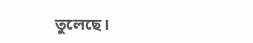তুলেছে।